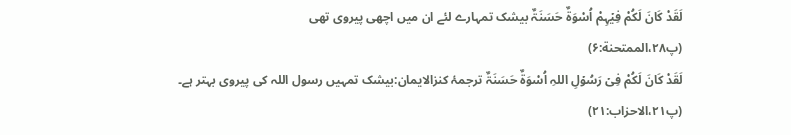لَقَدْ کَانَ لَکُمْ فِیۡہِمْ اُسْوَۃٌ حَسَنَۃٌ بیشک تمہارے لئے ان میں اچھی پیروی تھی
(پ۲۸،الممتحنة:۶)
لَقَدْ کَانَ لَکُمْ فِیۡ رَسُوۡلِ اللہِ اُسْوَۃٌ حَسَنَۃٌ ترجمۂ کنزالایمان:بیشک تمہیں رسول اللہ کی پیروی بہتر ہے۔
(پ۲۱،الاحزاب:۲۱)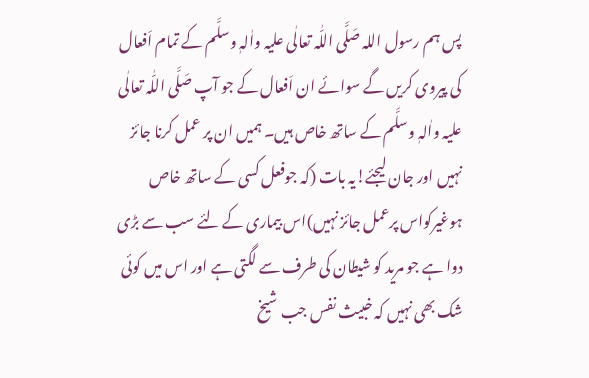پس ہم رسول اللہ صَلَّی اللّٰہ تعالٰی علیہ واٰلہٖ وسلَّم کے تمام اَفعال کی پیروی کریں گے سوائے ان اَفعال کے جو آپ صَلَّی اللّٰہ تعالٰی علیہ واٰلہٖ وسلَّم کے ساتھ خاص ہیں۔ ہمیں ان پر عمل کرنا جائز نہیں اور جان لیجئے!یہ بات (کہ جوفعل کسی کے ساتھ خاص ہوغیرکواس پرعمل جائز نہیں)اس بیماری کے لئے سب سے بڑی دوا ہے جو مرید کو شیطان کی طرف سے لگتی ہے اور اس میں کوئی شک بھی نہیں کہ خبیث نفس جب شیخ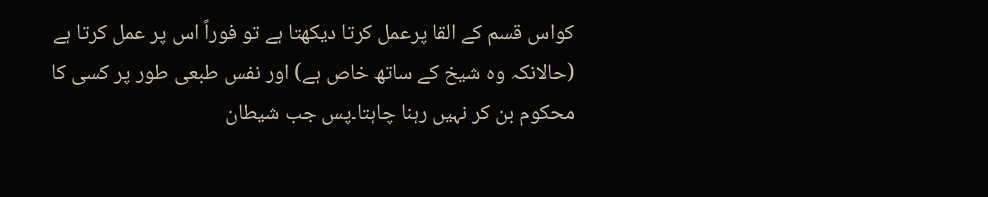کواس قسم کے القا پرعمل کرتا دیکھتا ہے تو فوراً اس پر عمل کرتا ہے (حالانکہ وہ شیخ کے ساتھ خاص ہے) اور نفس طبعی طور پر کسی کا محکوم بن کر نہیں رہنا چاہتا۔پس جب شیطان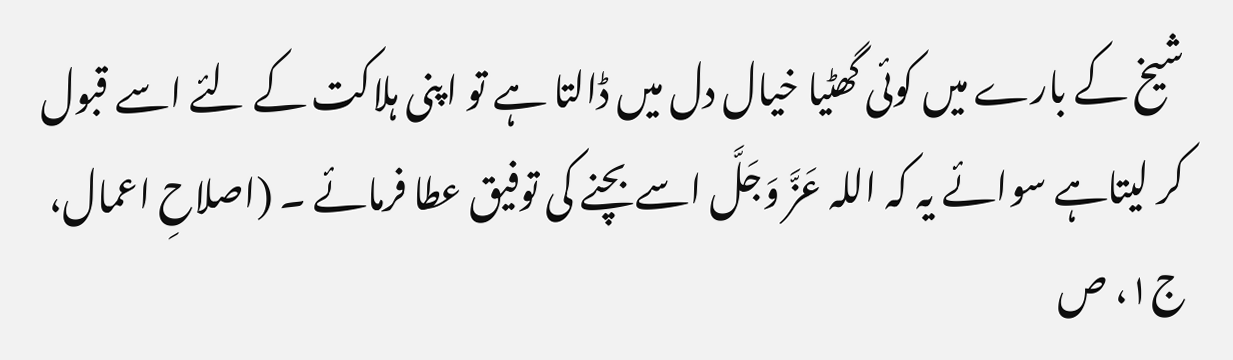شیخ کے بارے میں کوئی گھٹیا خیال دل میں ڈالتا ہے تو اپنی ہلاکت کے لئے اسے قبول کر لیتاہے سوائے یہ کہ اللہ عَزَّ وَجَلَّ اسے بچنے کی توفیق عطا فرمائے ۔ (اصلاحِ اعمال، ج۱، ص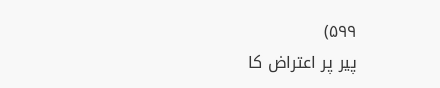۵۹۹)
پیر پر اعتراض کا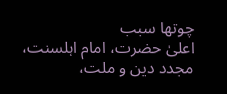چوتھا سبب
اعلیٰ حضرت، امام اہلسنت، مجدد دین و ملت،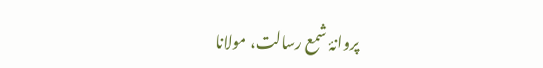پروانۂ شمع رسالت، مولانا